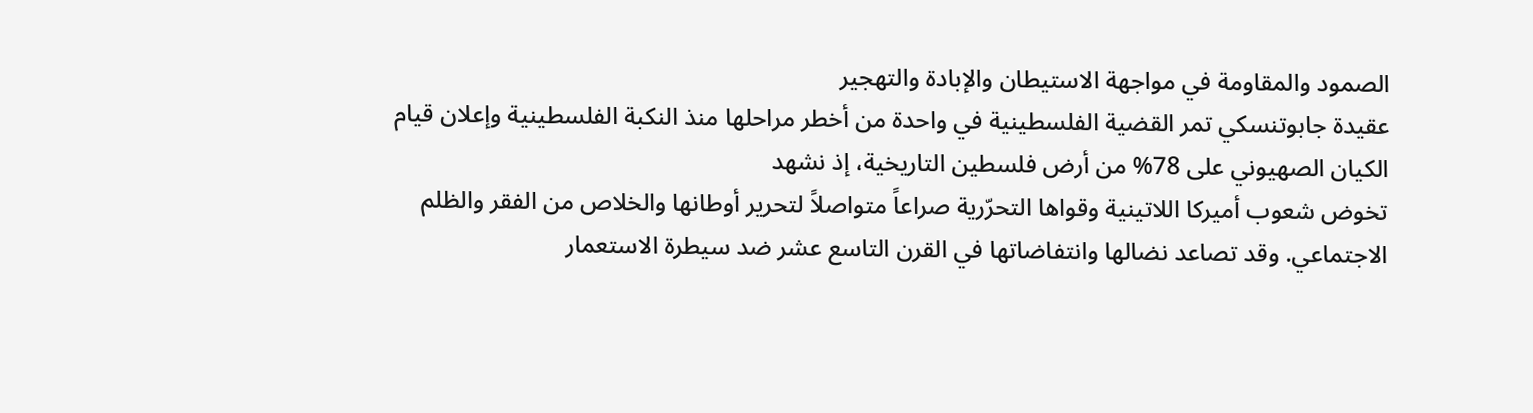الصمود والمقاومة في مواجهة الاستيطان والإبادة والتهجير
عقيدة جابوتنسكي تمر القضية الفلسطينية في واحدة من أخطر مراحلها منذ النكبة الفلسطينية وإعلان قيام الكيان الصهيوني على 78% من أرض فلسطين التاريخية، إذ نشهد
تخوض شعوب أميركا اللاتينية وقواها التحرّرية صراعاً متواصلاً لتحرير أوطانها والخلاص من الفقر والظلم الاجتماعي. وقد تصاعد نضالها وانتفاضاتها في القرن التاسع عشر ضد سيطرة الاستعمار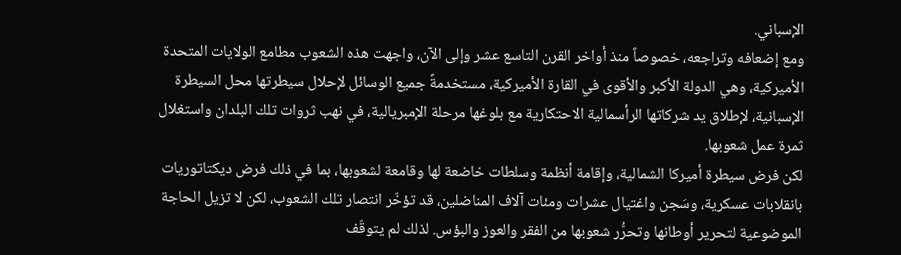الإسباني.
ومع إضعافه وتراجعه، خصوصاً منذ أواخر القرن التاسع عشر وإلى الآن، واجهت هذه الشعوب مطامع الولايات المتحدة الأميركية، وهي الدولة الأكبر والأقوى في القارة الأميركية، مستخدمةً جميع الوسائل لإحلال سيطرتها محل السيطرة الإسبانية، لإطلاق يد شركاتها الرأسمالية الاحتكارية مع بلوغها مرحلة الإمبريالية، في نهب ثروات تلك البلدان واستغلال ثمرة عمل شعوبها.
لكن فرض سيطرة أميركا الشمالية، وإقامة أنظمة وسلطات خاضعة لها وقامعة لشعوبها، بما في ذلك فرض ديكتاتوريات بانقلابات عسكرية، وسَجن واغتيال عشرات ومئات آلاف المناضلين، قد تؤخّر انتصار تلك الشعوب، لكن لا تزيل الحاجة الموضوعية لتحرير أوطانها وتحرُّر شعوبها من الفقر والعوز والبؤس. لذلك لم يتوقّف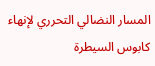المسار النضالي التحرري لإنهاء كابوس السيطرة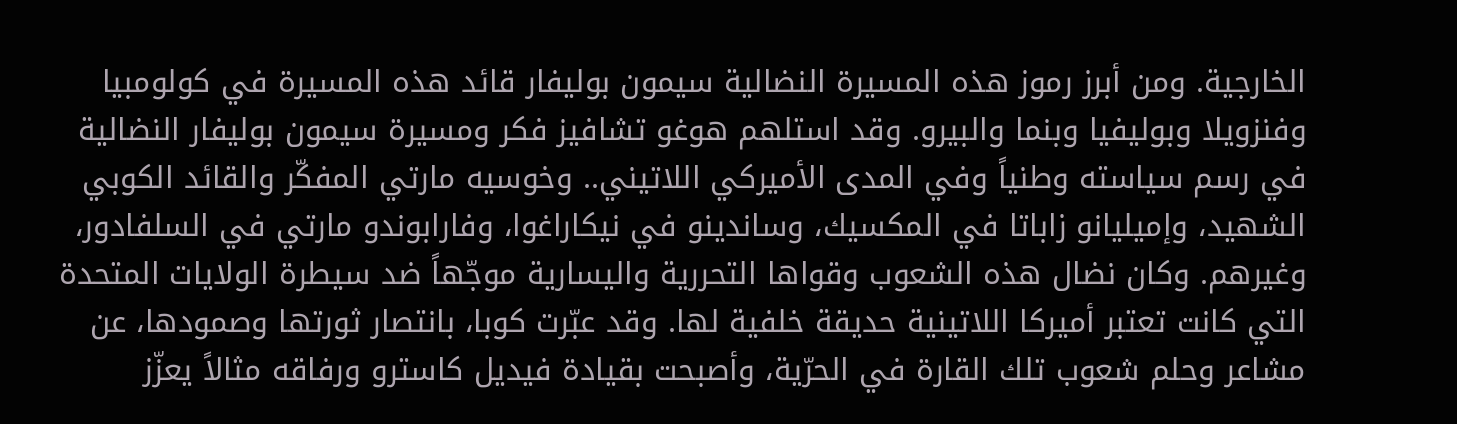الخارجية. ومن أبرز رموز هذه المسيرة النضالية سيمون بوليفار قائد هذه المسيرة في كولومبيا وفنزويلا وبوليفيا وبنما والبيرو. وقد استلهم هوغو تشافيز فكر ومسيرة سيمون بوليفار النضالية في رسم سياسته وطنياً وفي المدى الأميركي اللاتيني.. وخوسيه مارتي المفكّر والقائد الكوبي الشهيد، وإميليانو زاباتا في المكسيك، وساندينو في نيكاراغوا، وفارابوندو مارتي في السلفادور، وغيرهم. وكان نضال هذه الشعوب وقواها التحررية واليسارية موجّهاً ضد سيطرة الولايات المتحدة التي كانت تعتبر أميركا اللاتينية حديقة خلفية لها. وقد عبّرت كوبا، بانتصار ثورتها وصمودها، عن مشاعر وحلم شعوب تلك القارة في الحرّية، وأصبحت بقيادة فيديل كاسترو ورفاقه مثالاً يعزّز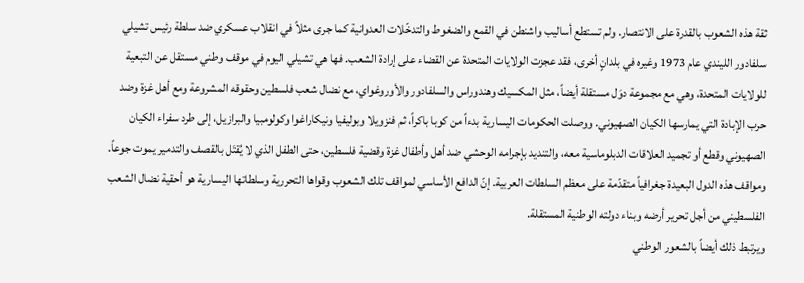ثقة هذه الشعوب بالقدرة على الانتصار. ولم تستطع أساليب واشنطن في القمع والضغوط والتدخّلات العدوانية كما جرى مثلاً في انقلاب عسكري ضد سلطة رئيس تشيلي سلفادور الليندي عام 1973 وغيره في بلدانٍ أخرى، فقد عجزت الولايات المتحدة عن القضاء على إرادة الشعب. فها هي تشيلي اليوم في موقف وطني مستقل عن التبعية للولايات المتحدة، وهي مع مجموعة دوَل مستقلة أيضاً، مثل المكسيك وهندوراس والسلفادور والأوروغواي، مع نضال شعب فلسطين وحقوقه المشروعة ومع أهل غزة وضد حرب الإبادة التي يمارسها الكيان الصهيوني. ووصلت الحكومات اليسارية بدءاً من كوبا باكراً، ثم فنزويلا وبوليفيا ونيكاراغوا وكولومبيا والبرازيل، إلى طرد سفراء الكيان الصهيوني وقطع أو تجميد العلاقات الدبلوماسية معه، والتنديد بإجرامه الوحشي ضد أهل وأطفال غزة وقضية فلسطين، حتى الطفل الذي لا يُقتَل بالقصف والتدمير يموت جوعاً. ومواقف هذه الدول البعيدة جغرافياً متقدّمة على معظم السلطات العربية. إنّ الدافع الأساسي لمواقف تلك الشعوب وقواها التحررية وسلطاتها اليسارية هو أحقية نضال الشعب الفلسطيني من أجل تحرير أرضه وبناء دولته الوطنية المستقلة.
ويرتبط ذلك أيضاً بالشعور الوطني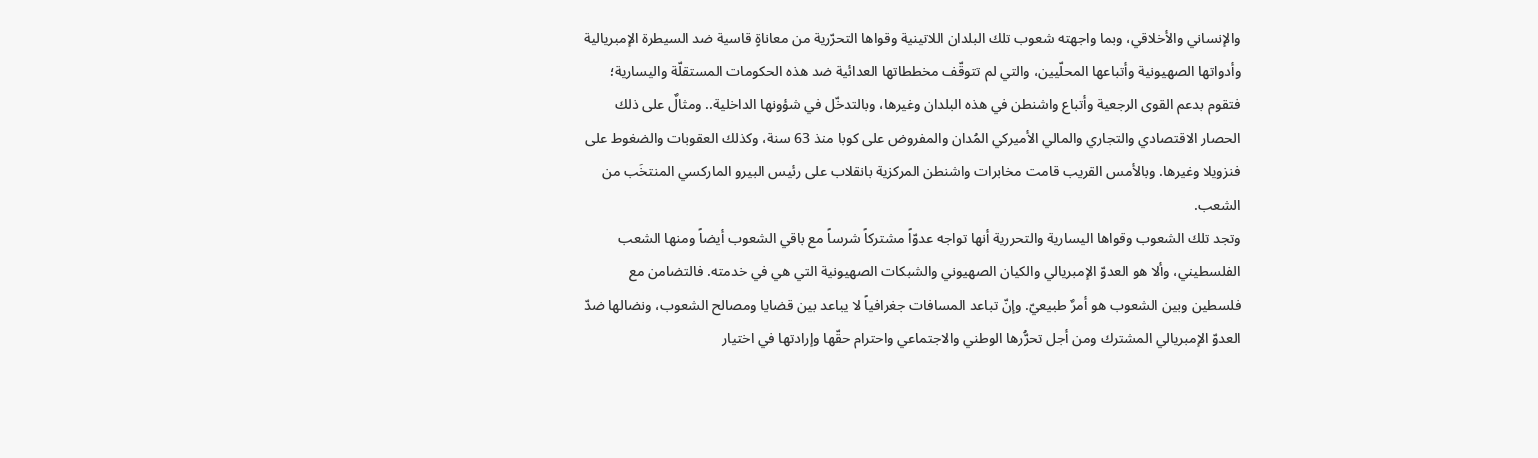والإنساني والأخلاقي، وبما واجهته شعوب تلك البلدان اللاتينية وقواها التحرّرية من معاناةٍ قاسية ضد السيطرة الإمبريالية وأدواتها الصهيونية وأتباعها المحلّيين، والتي لم تتوقّف مخططاتها العدائية ضد هذه الحكومات المستقلّة واليسارية؛ فتقوم بدعم القوى الرجعية وأتباع واشنطن في هذه البلدان وغيرها، وبالتدخّل في شؤونها الداخلية.. ومثالٌ على ذلك الحصار الاقتصادي والتجاري والمالي الأميركي المُدان والمفروض على كوبا منذ 63 سنة، وكذلك العقوبات والضغوط على فنزويلا وغيرها. وبالأمس القريب قامت مخابرات واشنطن المركزية بانقلاب على رئيس البيرو الماركسي المنتخَب من الشعب.
وتجد تلك الشعوب وقواها اليسارية والتحررية أنها تواجه عدوّاً مشتركاً شرساً مع باقي الشعوب أيضاً ومنها الشعب الفلسطيني، وألا هو العدوّ الإمبريالي والكيان الصهيوني والشبكات الصهيونية التي هي في خدمته. فالتضامن مع فلسطين وبين الشعوب هو أمرٌ طبيعيّ. وإنّ تباعد المسافات جغرافياً لا يباعد بين قضايا ومصالح الشعوب، ونضالها ضدّ العدوّ الإمبريالي المشترك ومن أجل تحرُّرها الوطني والاجتماعي واحترام حقّها وإرادتها في اختيار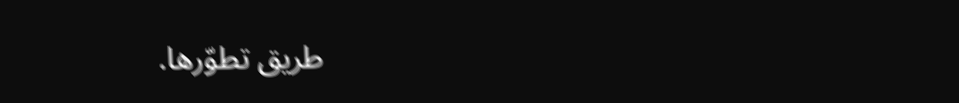طريق تطوّرها.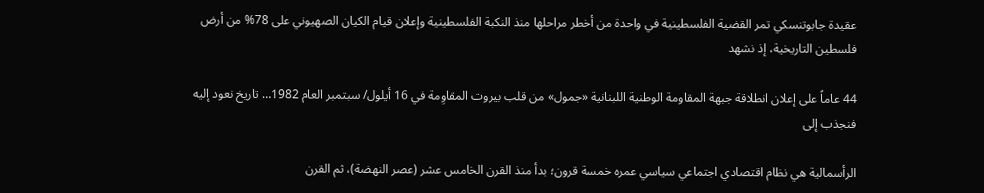عقيدة جابوتنسكي تمر القضية الفلسطينية في واحدة من أخطر مراحلها منذ النكبة الفلسطينية وإعلان قيام الكيان الصهيوني على 78% من أرض فلسطين التاريخية، إذ نشهد

44 عاماً على إعلان انطلاقة جبهة المقاومة الوطنية اللبنانية «جمول» من قلب بيروت المقاوِمة في 16 أيلول/ سبتمبر العام 1982… تاريخ نعود إليه فنجذب إلى

الرأسمالية هي نظام اقتصادي اجتماعي سياسي عمره خمسة قرون؛ بدأ منذ القرن الخامس عشر (عصر النهضة)، ثم القرن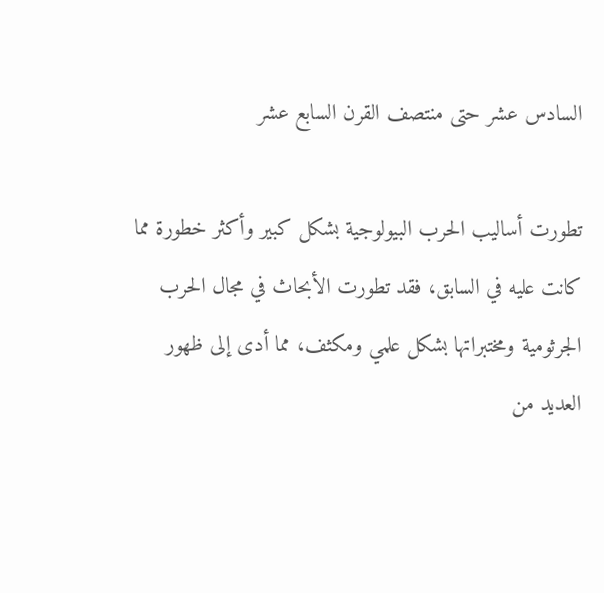السادس عشر حتى منتصف القرن السابع عشر

تطورت أساليب الحرب البيولوجية بشكل كبير وأكثر خطورة مما كانت عليه في السابق، فقد تطورت الأبحاث في مجال الحرب الجرثومية ومختبراتها بشكل علمي ومكثف، مما أدى إلى ظهور العديد من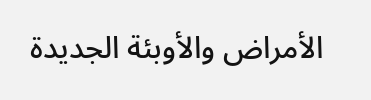الأمراض والأوبئة الجديدة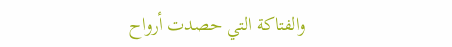والفتاكة التي حصدت أرواح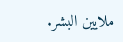ملايين البشر.